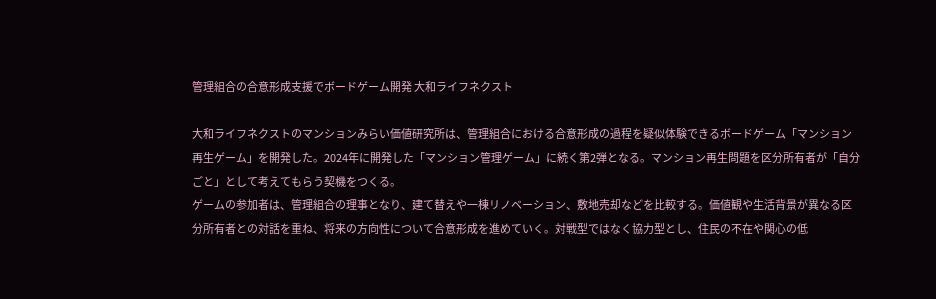管理組合の合意形成支援でボードゲーム開発 大和ライフネクスト

大和ライフネクストのマンションみらい価値研究所は、管理組合における合意形成の過程を疑似体験できるボードゲーム「マンション再生ゲーム」を開発した。2024年に開発した「マンション管理ゲーム」に続く第2弾となる。マンション再生問題を区分所有者が「自分ごと」として考えてもらう契機をつくる。
ゲームの参加者は、管理組合の理事となり、建て替えや一棟リノベーション、敷地売却などを比較する。価値観や生活背景が異なる区分所有者との対話を重ね、将来の方向性について合意形成を進めていく。対戦型ではなく協力型とし、住民の不在や関心の低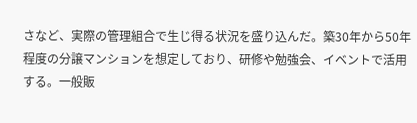さなど、実際の管理組合で生じ得る状況を盛り込んだ。築30年から50年程度の分譲マンションを想定しており、研修や勉強会、イベントで活用する。一般販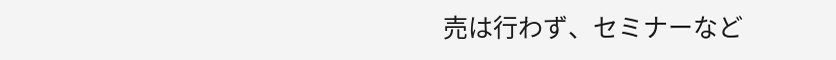売は行わず、セミナーなど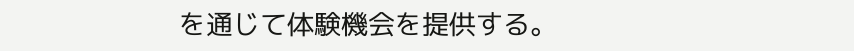を通じて体験機会を提供する。